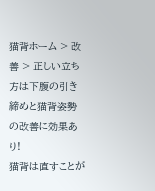猫背ホーム > 改善 > 正しい立ち方は下腹の引き締めと猫背姿勢の改善に効果あり!
猫背は直すことが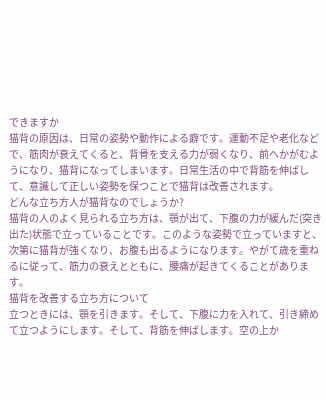できますか
猫背の原因は、日常の姿勢や動作による癖です。運動不足や老化などで、筋肉が衰えてくると、背骨を支える力が弱くなり、前へかがむようになり、猫背になってしまいます。日常生活の中で背筋を伸ばして、意識して正しい姿勢を保つことで猫背は改善されます。
どんな立ち方人が猫背なのでしょうか?
猫背の人のよく見られる立ち方は、顎が出て、下腹の力が緩んだ(突き出た)状態で立っていることです。このような姿勢で立っていますと、次第に猫背が強くなり、お腹も出るようになります。やがて歳を重ねるに従って、筋力の衰えとともに、腰痛が起きてくることがあります。
猫背を改善する立ち方について
立つときには、顎を引きます。そして、下腹に力を入れて、引き締めて立つようにします。そして、背筋を伸ばします。空の上か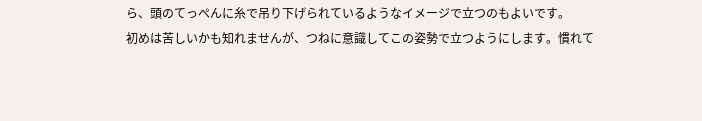ら、頭のてっぺんに糸で吊り下げられているようなイメージで立つのもよいです。
初めは苦しいかも知れませんが、つねに意識してこの姿勢で立つようにします。慣れて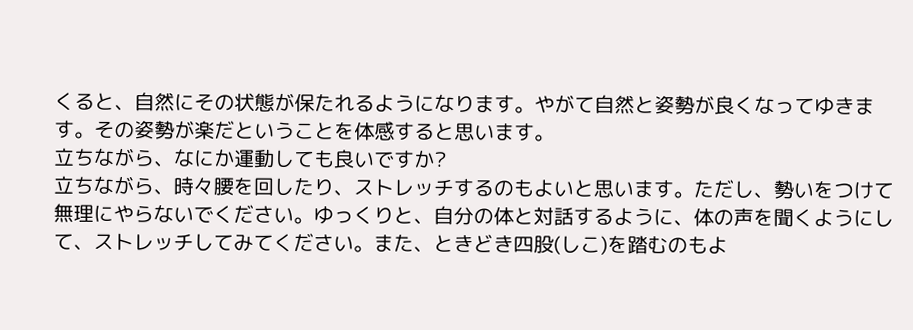くると、自然にその状態が保たれるようになります。やがて自然と姿勢が良くなってゆきます。その姿勢が楽だということを体感すると思います。
立ちながら、なにか運動しても良いですか?
立ちながら、時々腰を回したり、ストレッチするのもよいと思います。ただし、勢いをつけて無理にやらないでください。ゆっくりと、自分の体と対話するように、体の声を聞くようにして、ストレッチしてみてください。また、ときどき四股(しこ)を踏むのもよ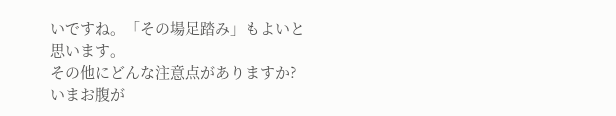いですね。「その場足踏み」もよいと思います。
その他にどんな注意点がありますか?
いまお腹が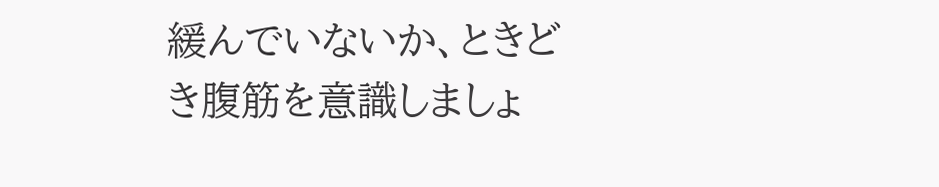緩んでいないか、ときどき腹筋を意識しましょ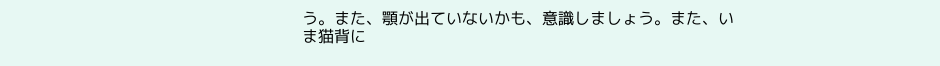う。また、顎が出ていないかも、意識しましょう。また、いま猫背に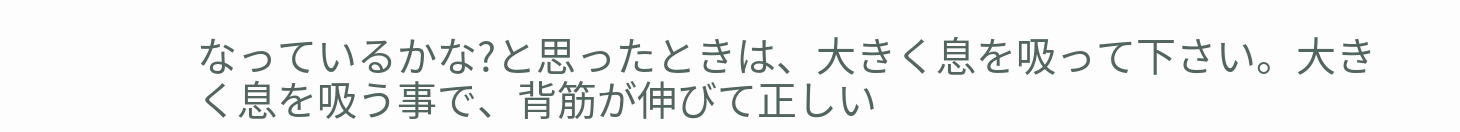なっているかな?と思ったときは、大きく息を吸って下さい。大きく息を吸う事で、背筋が伸びて正しい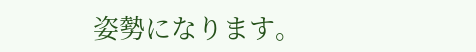姿勢になります。